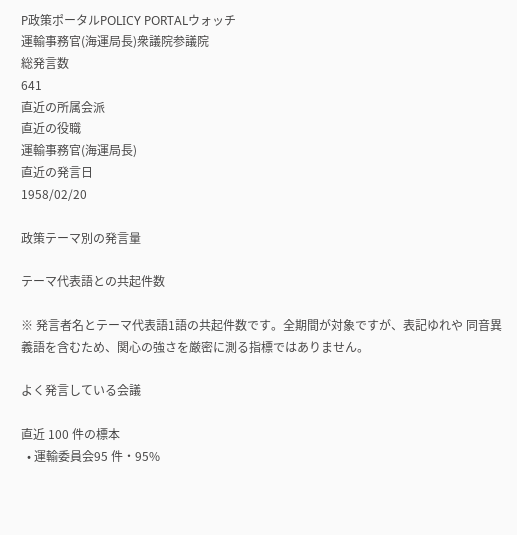P政策ポータルPOLICY PORTALウォッチ
運輸事務官(海運局長)衆議院参議院
総発言数
641
直近の所属会派
直近の役職
運輸事務官(海運局長)
直近の発言日
1958/02/20

政策テーマ別の発言量

テーマ代表語との共起件数

※ 発言者名とテーマ代表語1語の共起件数です。全期間が対象ですが、表記ゆれや 同音異義語を含むため、関心の強さを厳密に測る指標ではありません。

よく発言している会議

直近 100 件の標本
  • 運輸委員会95 件・95%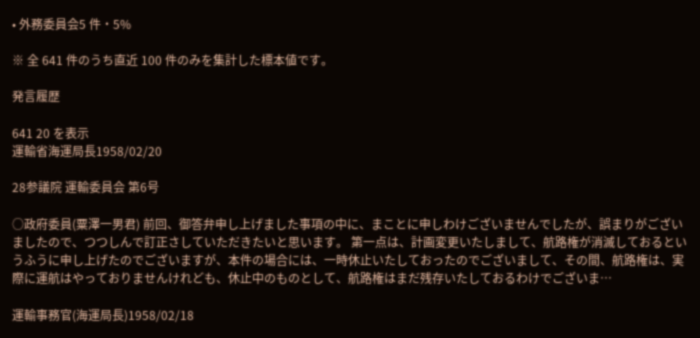• 外務委員会5 件・5%

※ 全 641 件のうち直近 100 件のみを集計した標本値です。

発言履歴

641 20 を表示
運輸省海運局長1958/02/20

28参議院 運輸委員会 第6号

○政府委員(粟澤一男君) 前回、御答弁申し上げました事項の中に、まことに申しわけございませんでしたが、誤まりがございましたので、つつしんで訂正さしていただきたいと思います。 第一点は、計画変更いたしまして、航路権が消滅しておるというふうに申し上げたのでございますが、本件の場合には、一時休止いたしておったのでございまして、その間、航路権は、実際に運航はやっておりませんけれども、休止中のものとして、航路権はまだ残存いたしておるわけでございま…

運輸事務官(海運局長)1958/02/18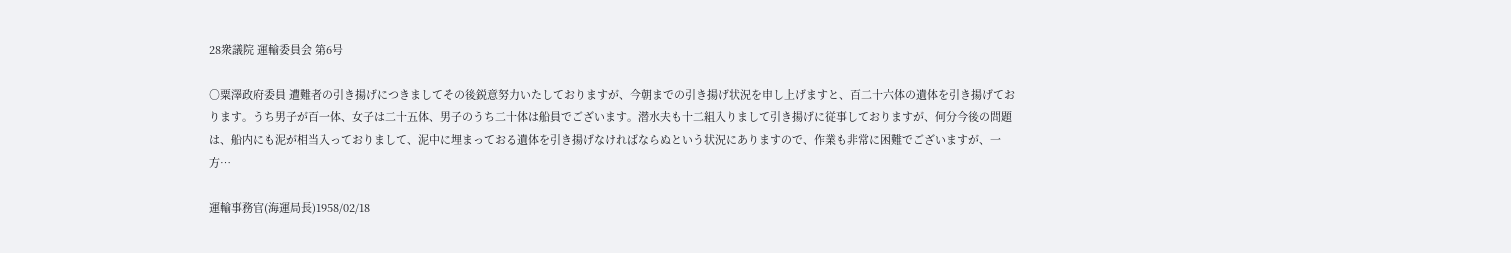28衆議院 運輸委員会 第6号

○粟澤政府委員 遭難者の引き揚げにつきましてその後鋭意努力いたしておりますが、今朝までの引き揚げ状況を申し上げますと、百二十六体の遺体を引き揚げております。うち男子が百一体、女子は二十五体、男子のうち二十体は船員でございます。潜水夫も十二組入りまして引き揚げに従事しておりますが、何分今後の問題は、船内にも泥が相当入っておりまして、泥中に埋まっておる遺体を引き揚げなければならぬという状況にありますので、作業も非常に困難でございますが、一方…

運輸事務官(海運局長)1958/02/18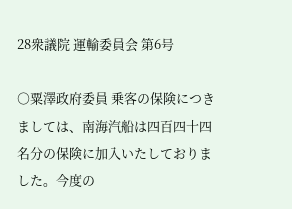28衆議院 運輸委員会 第6号

○粟澤政府委員 乗客の保険につきましては、南海汽船は四百四十四名分の保険に加入いたしておりました。今度の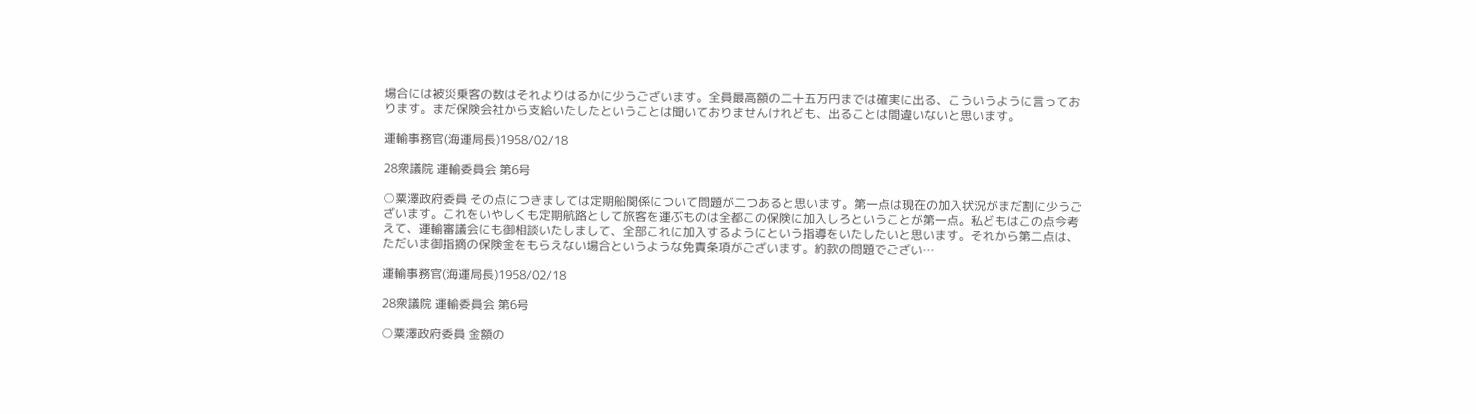場合には被災乗客の数はそれよりはるかに少うございます。全員最高額の二十五万円までは確実に出る、こういうように言っております。まだ保険会社から支給いたしたということは聞いておりませんけれども、出ることは間違いないと思います。

運輸事務官(海運局長)1958/02/18

28衆議院 運輸委員会 第6号

○粟澤政府委員 その点につきましては定期船関係について問題が二つあると思います。第一点は現在の加入状況がまだ割に少うございます。これをいやしくも定期航路として旅客を運ぶものは全都この保険に加入しろということが第一点。私どもはこの点今考えて、運輸審議会にも御相談いたしまして、全部これに加入するようにという指導をいたしたいと思います。それから第二点は、ただいま御指摘の保険金をもらえない場合というような免責条項がございます。約款の問題でござい…

運輸事務官(海運局長)1958/02/18

28衆議院 運輸委員会 第6号

○粟澤政府委員 金額の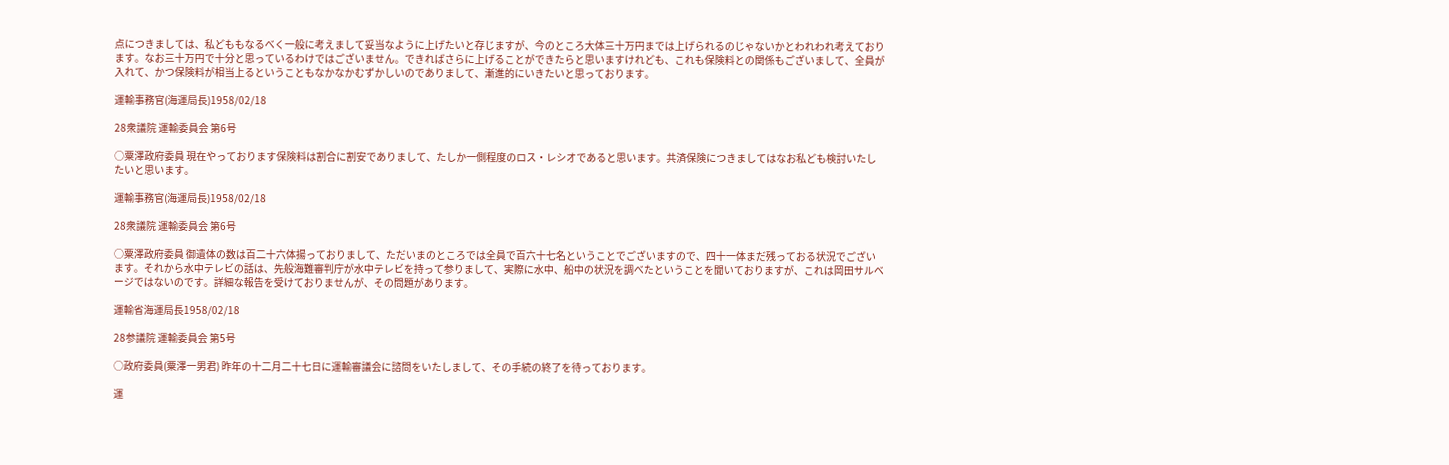点につきましては、私どももなるべく一般に考えまして妥当なように上げたいと存じますが、今のところ大体三十万円までは上げられるのじゃないかとわれわれ考えております。なお三十万円で十分と思っているわけではございません。できればさらに上げることができたらと思いますけれども、これも保険料との関係もございまして、全員が入れて、かつ保険料が相当上るということもなかなかむずかしいのでありまして、漸進的にいきたいと思っております。

運輸事務官(海運局長)1958/02/18

28衆議院 運輸委員会 第6号

○粟澤政府委員 現在やっております保険料は割合に割安でありまして、たしか一側程度のロス・レシオであると思います。共済保険につきましてはなお私ども検討いたしたいと思います。

運輸事務官(海運局長)1958/02/18

28衆議院 運輸委員会 第6号

○粟澤政府委員 御遺体の数は百二十六体揚っておりまして、ただいまのところでは全員で百六十七名ということでございますので、四十一体まだ残っておる状況でございます。それから水中テレビの話は、先般海難審判庁が水中テレビを持って参りまして、実際に水中、船中の状況を調べたということを聞いておりますが、これは岡田サルベージではないのです。詳細な報告を受けておりませんが、その問題があります。

運輸省海運局長1958/02/18

28参議院 運輸委員会 第5号

○政府委員(粟澤一男君) 昨年の十二月二十七日に運輸審議会に諮問をいたしまして、その手続の終了を待っております。

運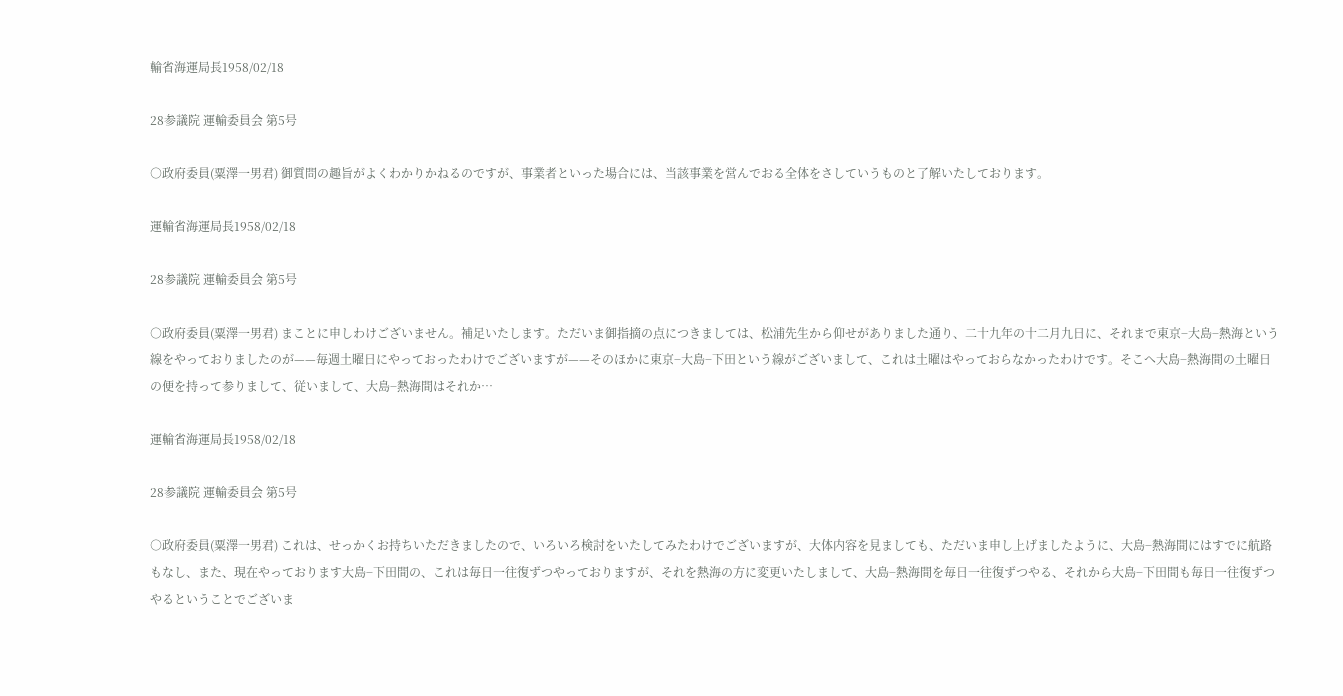輸省海運局長1958/02/18

28参議院 運輸委員会 第5号

○政府委員(粟澤一男君) 御質問の趣旨がよくわかりかねるのですが、事業者といった場合には、当該事業を営んでおる全体をさしていうものと了解いたしております。

運輸省海運局長1958/02/18

28参議院 運輸委員会 第5号

○政府委員(粟澤一男君) まことに申しわけございません。補足いたします。ただいま御指摘の点につきましては、松浦先生から仰せがありました通り、二十九年の十二月九日に、それまで東京−大島−熱海という線をやっておりましたのが——毎週土曜日にやっておったわけでございますが——そのほかに東京−大島−下田という線がございまして、これは土曜はやっておらなかったわけです。そこへ大島−熱海間の土曜日の便を持って参りまして、従いまして、大島−熱海間はそれか…

運輸省海運局長1958/02/18

28参議院 運輸委員会 第5号

○政府委員(粟澤一男君) これは、せっかくお持ちいただきましたので、いろいろ検討をいたしてみたわけでございますが、大体内容を見ましても、ただいま申し上げましたように、大島−熱海間にはすでに航路もなし、また、現在やっております大島−下田間の、これは毎日一往復ずつやっておりますが、それを熱海の方に変更いたしまして、大島−熱海間を毎日一往復ずつやる、それから大島−下田間も毎日一往復ずつやるということでございま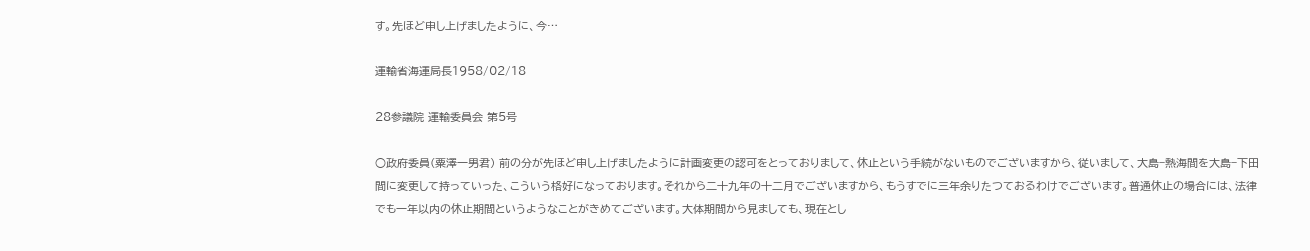す。先ほど申し上げましたように、今…

運輸省海運局長1958/02/18

28参議院 運輸委員会 第5号

○政府委員(粟澤一男君) 前の分が先ほど申し上げましたように計画変更の認可をとっておりまして、休止という手続がないものでございますから、従いまして、大島−熱海間を大島−下田間に変更して持っていった、こういう格好になっております。それから二十九年の十二月でございますから、もうすでに三年余りたつておるわけでございます。普通休止の場合には、法律でも一年以内の休止期間というようなことがきめてございます。大体期間から見ましても、現在とし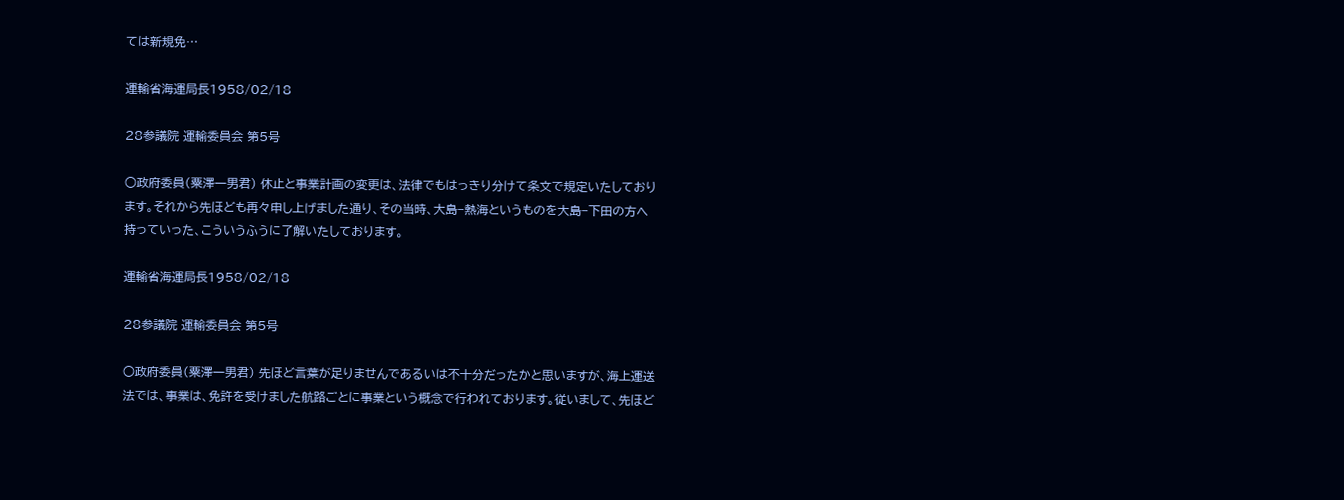ては新規免…

運輸省海運局長1958/02/18

28参議院 運輸委員会 第5号

○政府委員(粟澤一男君) 休止と事業計画の変更は、法律でもはっきり分けて条文で規定いたしております。それから先ほども再々申し上げました通り、その当時、大島−熱海というものを大島−下田の方へ持っていった、こういうふうに了解いたしております。

運輸省海運局長1958/02/18

28参議院 運輸委員会 第5号

○政府委員(粟澤一男君) 先ほど言葉が足りませんであるいは不十分だったかと思いますが、海上運送法では、事業は、免許を受けました航路ごとに事業という概念で行われております。従いまして、先ほど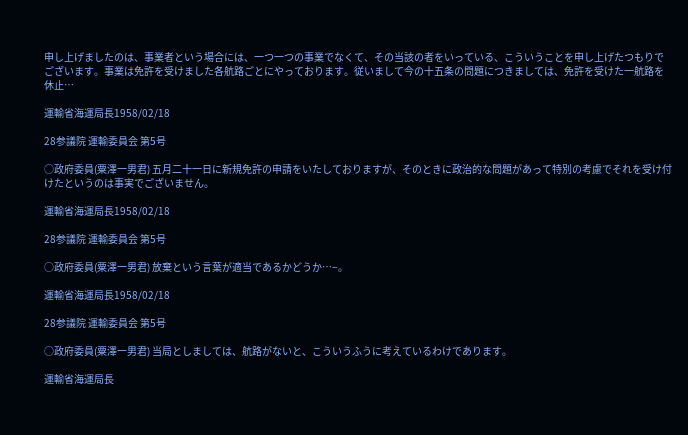申し上げましたのは、事業者という場合には、一つ一つの事業でなくて、その当該の者をいっている、こういうことを申し上げたつもりでございます。事業は免許を受けました各航路ごとにやっております。従いまして今の十五条の問題につきましては、免許を受けた一航路を休止…

運輸省海運局長1958/02/18

28参議院 運輸委員会 第5号

○政府委員(粟澤一男君) 五月二十一日に新規免許の申請をいたしておりますが、そのときに政治的な問題があって特別の考慮でそれを受け付けたというのは事実でございません。

運輸省海運局長1958/02/18

28参議院 運輸委員会 第5号

○政府委員(粟澤一男君) 放棄という言葉が適当であるかどうか…−。

運輸省海運局長1958/02/18

28参議院 運輸委員会 第5号

○政府委員(粟澤一男君) 当局としましては、航路がないと、こういうふうに考えているわけであります。

運輸省海運局長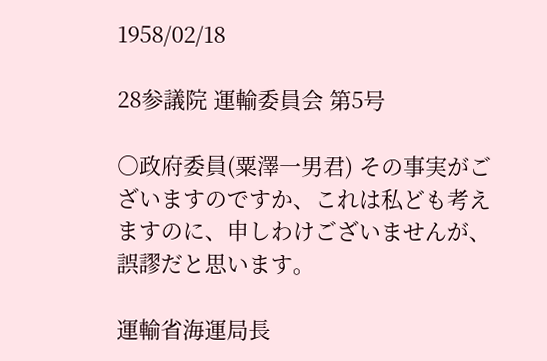1958/02/18

28参議院 運輸委員会 第5号

○政府委員(粟澤一男君) その事実がございますのですか、これは私ども考えますのに、申しわけございませんが、誤謬だと思います。

運輸省海運局長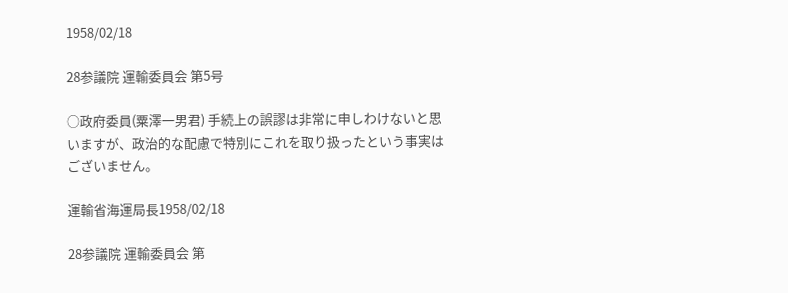1958/02/18

28参議院 運輸委員会 第5号

○政府委員(粟澤一男君) 手続上の誤謬は非常に申しわけないと思いますが、政治的な配慮で特別にこれを取り扱ったという事実はございません。

運輸省海運局長1958/02/18

28参議院 運輸委員会 第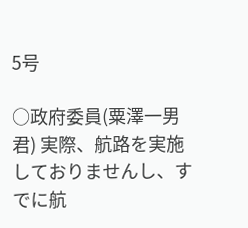5号

○政府委員(粟澤一男君) 実際、航路を実施しておりませんし、すでに航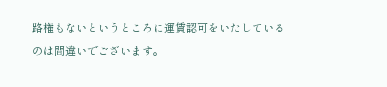路権もないというところに運賃認可をいたしているのは間違いでございます。